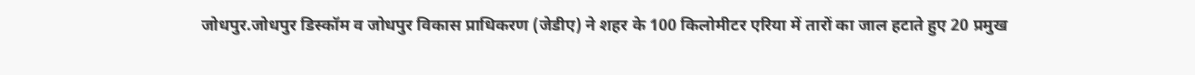जोधपुर.जोधपुर डिस्कॉम व जोधपुर विकास प्राधिकरण (जेडीए) ने शहर के 100 किलोमीटर एरिया में तारों का जाल हटाते हुए 20 प्रमुख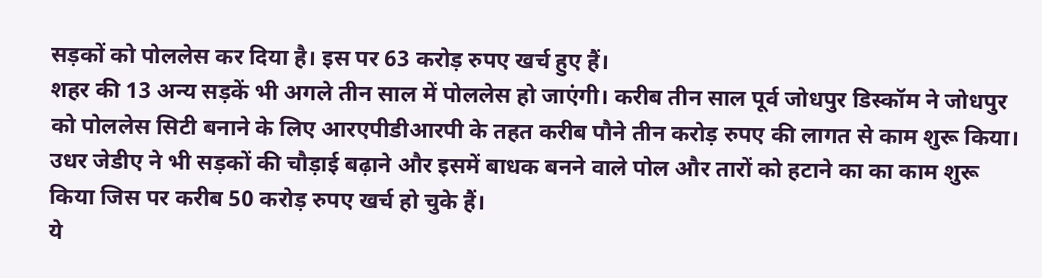सड़कों को पोललेस कर दिया है। इस पर 63 करोड़ रुपए खर्च हुए हैं।
शहर की 13 अन्य सड़कें भी अगले तीन साल में पोललेस हो जाएंगी। करीब तीन साल पूर्व जोधपुर डिस्कॉम ने जोधपुर को पोललेस सिटी बनाने के लिए आरएपीडीआरपी के तहत करीब पौने तीन करोड़ रुपए की लागत से काम शुरू किया। उधर जेडीए ने भी सड़कों की चौड़ाई बढ़ाने और इसमें बाधक बनने वाले पोल और तारों को हटाने का का काम शुरू किया जिस पर करीब 50 करोड़ रुपए खर्च हो चुके हैं।
ये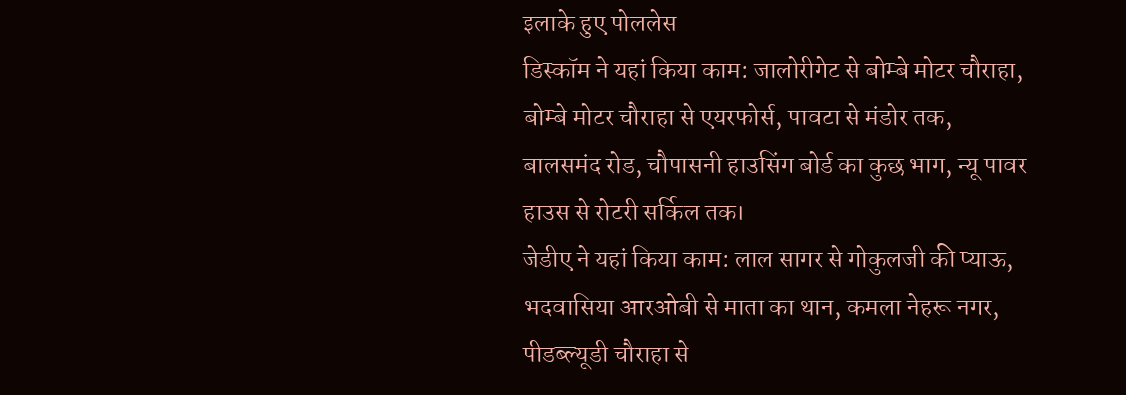इलाके हुए पोललेस
डिस्कॉम ने यहां किया काम: जालोरीगेट से बोम्बे मोटर चौराहा, बोम्बे मोटर चौराहा से एयरफोर्स, पावटा से मंडोर तक, बालसमंद रोड, चौपासनी हाउसिंग बोर्ड का कुछ भाग, न्यू पावर हाउस से रोटरी सर्किल तक।
जेडीए ने यहां किया काम: लाल सागर से गोकुलजी की प्याऊ, भदवासिया आरओबी से माता का थान, कमला नेहरू नगर, पीडब्ल्यूडी चौराहा से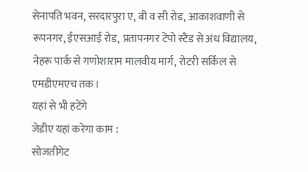सेनापति भवन, सरदारपुरा ए, बी व सी रोड, आकाशवाणी से रूपनगर, ईएसआई रोड, प्रतापनगर टेंपो स्टैंड से अंध विद्यालय, नेहरू पार्क से गणोशाराम मालवीय मार्ग, रोटरी सर्किल से एमडीएमएच तक।
यहां से भी हटेंगे
जेडीए यहां करेगा काम :
सोजतीगेट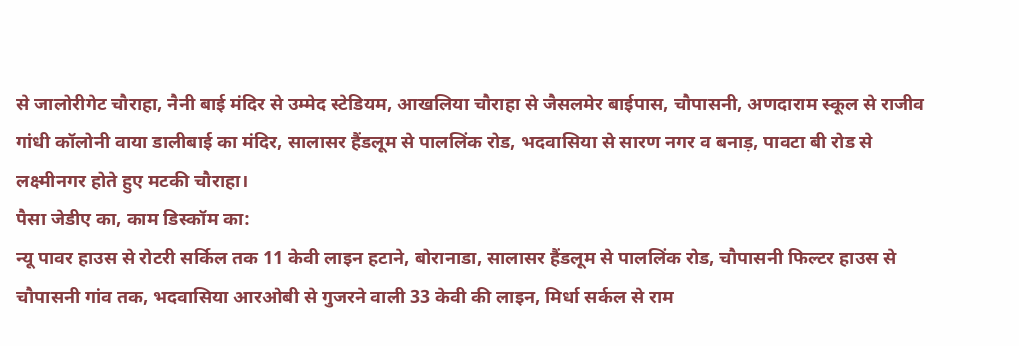से जालोरीगेट चौराहा, नैनी बाई मंदिर से उम्मेद स्टेडियम, आखलिया चौराहा से जैसलमेर बाईपास, चौपासनी, अणदाराम स्कूल से राजीव गांधी कॉलोनी वाया डालीबाई का मंदिर, सालासर हैंडलूम से पाललिंक रोड, भदवासिया से सारण नगर व बनाड़, पावटा बी रोड से लक्ष्मीनगर होते हुए मटकी चौराहा।
पैसा जेडीए का, काम डिस्कॉम का:
न्यू पावर हाउस से रोटरी सर्किल तक 11 केवी लाइन हटाने, बोरानाडा, सालासर हैंडलूम से पाललिंक रोड, चौपासनी फिल्टर हाउस से चौपासनी गांव तक, भदवासिया आरओबी से गुजरने वाली 33 केवी की लाइन, मिर्धा सर्कल से राम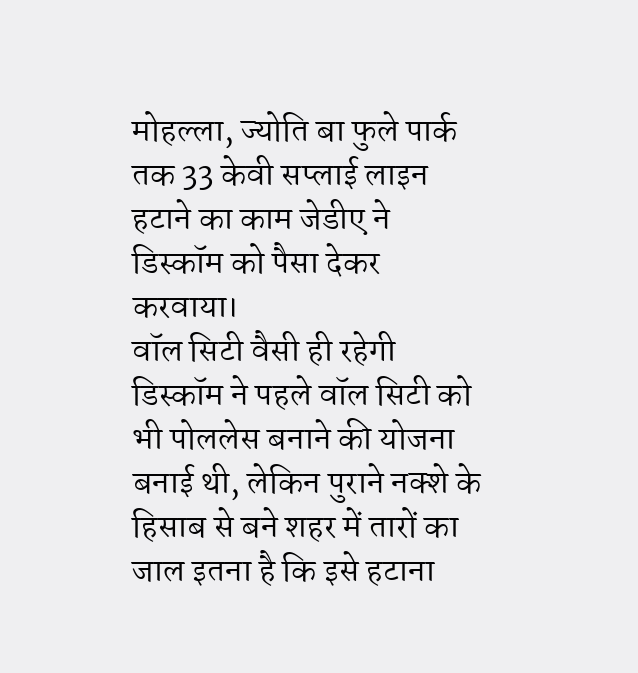मोहल्ला, ज्योति बा फुले पार्क तक 33 केवी सप्लाई लाइन हटाने का काम जेडीए ने डिस्कॉम को पैसा देकर करवाया।
वॉल सिटी वैसी ही रहेगी
डिस्कॉम ने पहले वॉल सिटी को भी पोललेस बनाने की योजना बनाई थी, लेकिन पुराने नक्शे के हिसाब से बने शहर में तारों का जाल इतना है कि इसे हटाना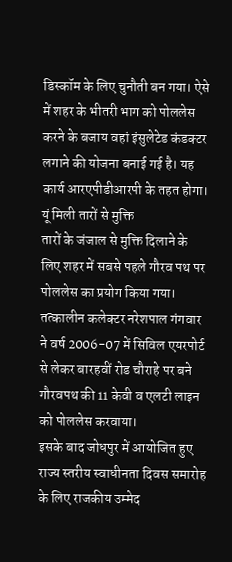डिस्कॉम के लिए चुनौती बन गया। ऐसे में शहर के भीतरी भाग को पोललेस करने के बजाय वहां इंसुलेटेड कंडक्टर लगाने की योजना बनाई गई है। यह कार्य आरएपीडीआरपी के तहत होगा।
यूं मिली तारों से मुक्ति
तारों के जंजाल से मुक्ति दिलाने के लिए शहर में सबसे पहले गौरव पथ पर पोललेस का प्रयोग किया गया। तत्कालीन कलेक्टर नरेशपाल गंगवार ने वर्ष 2006-07 में सिविल एयरपोर्ट से लेकर बारहवीं रोड चौराहे पर बने गौरवपथ की 11 केवी व एलटी लाइन को पोललेस करवाया।
इसके बाद जोधपुर में आयोजित हुए राज्य स्तरीय स्वाधीनता दिवस समारोह के लिए राजकीय उम्मेद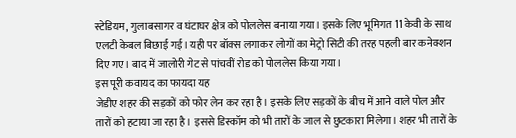स्टेडियम, गुलाबसागर व घंटाघर क्षेत्र को पोललेस बनाया गया। इसके लिए भूमिगत 11 केवी के साथ एलटी केबल बिछाई गई। यही पर बॉक्स लगाकर लोगों का मेट्रो सिटी की तरह पहली बार कनेक्शन दिए गए। बाद में जालोरी गेट से पांचवीं रोड को पोललेस किया गया।
इस पूरी कवायद का फायदा यह
जेडीए शहर की सड़कों को फोर लेन कर रहा है। इसके लिए सड़कों के बीच में आने वाले पोल और तारों को हटाया जा रहा है। इससे डिस्कॉम को भी तारों के जाल से छुटकारा मिलेगा। शहर भी तारों के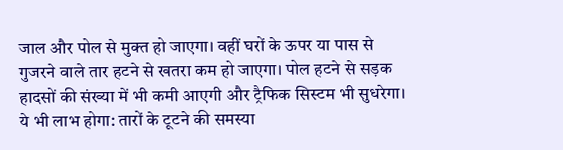जाल और पोल से मुक्त हो जाएगा। वहीं घरों के ऊपर या पास से गुजरने वाले तार हटने से खतरा कम हो जाएगा। पोल हटने से सड़क हादसों की संख्या में भी कमी आएगी और ट्रैफिक सिस्टम भी सुधरेगा।
ये भी लाभ होगा: तारों के टूटने की समस्या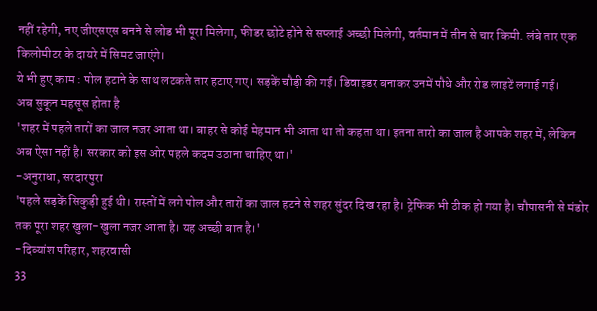नहीं रहेगी, नए जीएसएस बनने से लोड भी पूरा मिलेगा, फीडर छोटे होने से सप्लाई अच्छी मिलेगी, वर्तमान में तीन से चार किमी. लंबे तार एक किलोमीटर के दायरे में सिमट जाएंगे।
ये भी हुए काम : पोल हटाने के साथ लटकते तार हटाए गए। सड़कें चौड़ी की गई। डिवाइडर बनाकर उनमें पौधे और रोड लाइटें लगाई गई।
अब सुकून महसूस होता है
'शहर में पहले तारों का जाल नजर आता था। बाहर से कोई मेहमान भी आता था तो कहता था। इतना तारो का जाल है आपके शहर में, लेकिन अब ऐसा नहीं है। सरकार को इस ओर पहले कदम उठाना चाहिए था।'
-अनुराधा, सरदारपुरा
'पहले सड़कें सिकुड़ी हुई थी। रास्तों में लगे पोल और तारों का जाल हटने से शहर सुंदर दिख रहा है। ट्रेफिक भी ठीक हो गया है। चौपासनी से मंडोर तक पूरा शहर खुला-खुला नजर आता है। यह अच्छी बात है।'
-दिव्यांश परिहार, शहरवासी
33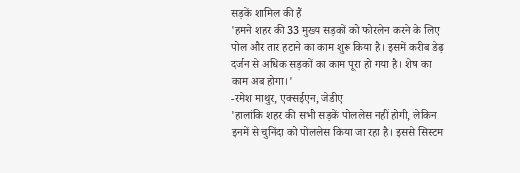सड़कें शामिल की हैं
'हमने शहर की 33 मुख्य सड़कों को फोरलेन करने के लिए पोल और तार हटाने का काम शुरू किया है। इसमें करीब डेढ़ दर्जन से अधिक सड़कों का काम पूरा हो गया है। शेष का काम अब होगा।'
-रमेश माथुर, एक्सईएन, जेडीए
'हालांकि शहर की सभी सड़कें पोललेस नहीं होगी, लेकिन इनमें से चुनिंदा को पोललेस किया जा रहा है। इससे सिस्टम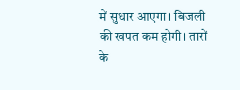में सुधार आएगा। बिजली की खपत कम होगी। तारों के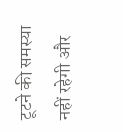टूटने की समस्या नहीं रहेगी और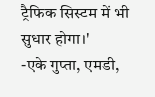ट्रैफिक सिस्टम में भी सुधार होगा।'
-एके गुप्ता, एमडी,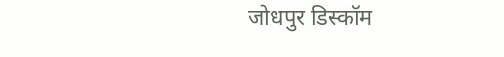जोधपुर डिस्कॉम